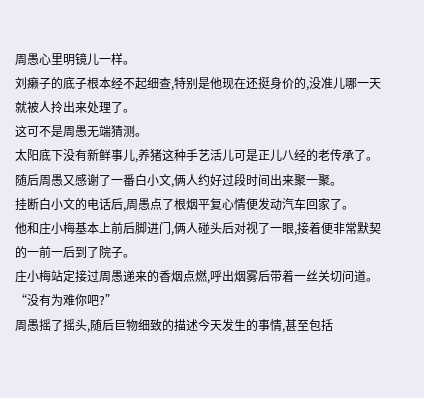周愚心里明镜儿一样。
刘癞子的底子根本经不起细查,特别是他现在还挺身价的,没准儿哪一天就被人拎出来处理了。
这可不是周愚无端猜测。
太阳底下没有新鲜事儿,养猪这种手艺活儿可是正儿八经的老传承了。
随后周愚又感谢了一番白小文,俩人约好过段时间出来聚一聚。
挂断白小文的电话后,周愚点了根烟平复心情便发动汽车回家了。
他和庄小梅基本上前后脚进门,俩人碰头后对视了一眼,接着便非常默契的一前一后到了院子。
庄小梅站定接过周愚递来的香烟点燃,呼出烟雾后带着一丝关切问道。
“没有为难你吧?”
周愚摇了摇头,随后巨物细致的描述今天发生的事情,甚至包括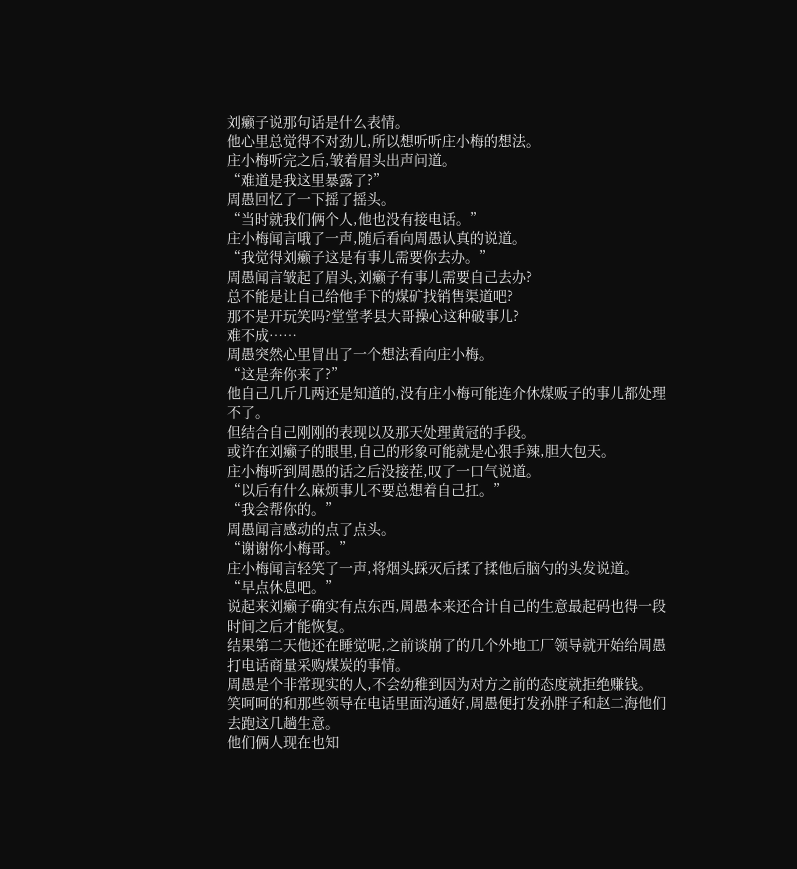刘癞子说那句话是什么表情。
他心里总觉得不对劲儿,所以想听听庄小梅的想法。
庄小梅听完之后,皱着眉头出声问道。
“难道是我这里暴露了?”
周愚回忆了一下摇了摇头。
“当时就我们俩个人,他也没有接电话。”
庄小梅闻言哦了一声,随后看向周愚认真的说道。
“我觉得刘癞子这是有事儿需要你去办。”
周愚闻言皱起了眉头,刘癞子有事儿需要自己去办?
总不能是让自己给他手下的煤矿找销售渠道吧?
那不是开玩笑吗?堂堂孝县大哥操心这种破事儿?
难不成……
周愚突然心里冒出了一个想法看向庄小梅。
“这是奔你来了?”
他自己几斤几两还是知道的,没有庄小梅可能连介休煤贩子的事儿都处理不了。
但结合自己刚刚的表现以及那天处理黄冠的手段。
或许在刘癞子的眼里,自己的形象可能就是心狠手辣,胆大包天。
庄小梅听到周愚的话之后没接茬,叹了一口气说道。
“以后有什么麻烦事儿不要总想着自己扛。”
“我会帮你的。”
周愚闻言感动的点了点头。
“谢谢你小梅哥。”
庄小梅闻言轻笑了一声,将烟头踩灭后揉了揉他后脑勺的头发说道。
“早点休息吧。”
说起来刘癞子确实有点东西,周愚本来还合计自己的生意最起码也得一段时间之后才能恢复。
结果第二天他还在睡觉呢,之前谈崩了的几个外地工厂领导就开始给周愚打电话商量采购煤炭的事情。
周愚是个非常现实的人,不会幼稚到因为对方之前的态度就拒绝赚钱。
笑呵呵的和那些领导在电话里面沟通好,周愚便打发孙胖子和赵二海他们去跑这几趟生意。
他们俩人现在也知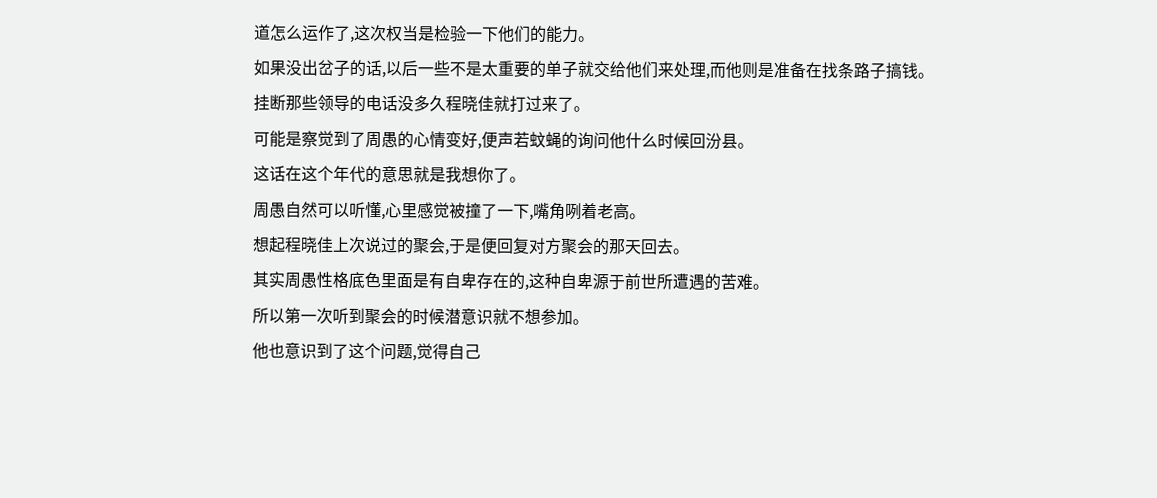道怎么运作了,这次权当是检验一下他们的能力。
如果没出岔子的话,以后一些不是太重要的单子就交给他们来处理,而他则是准备在找条路子搞钱。
挂断那些领导的电话没多久程晓佳就打过来了。
可能是察觉到了周愚的心情变好,便声若蚊蝇的询问他什么时候回汾县。
这话在这个年代的意思就是我想你了。
周愚自然可以听懂,心里感觉被撞了一下,嘴角咧着老高。
想起程晓佳上次说过的聚会,于是便回复对方聚会的那天回去。
其实周愚性格底色里面是有自卑存在的,这种自卑源于前世所遭遇的苦难。
所以第一次听到聚会的时候潜意识就不想参加。
他也意识到了这个问题,觉得自己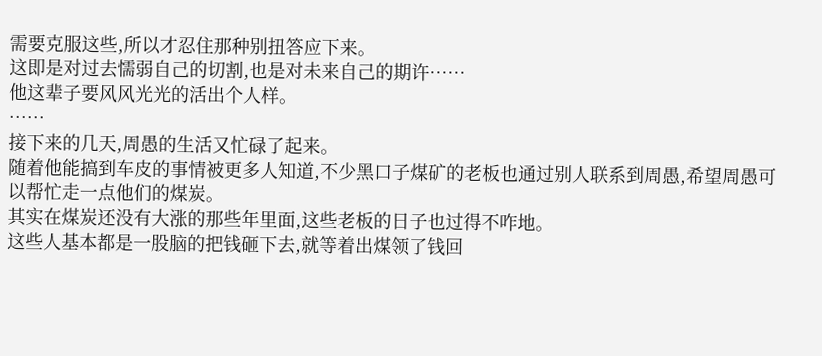需要克服这些,所以才忍住那种别扭答应下来。
这即是对过去懦弱自己的切割,也是对未来自己的期许……
他这辈子要风风光光的活出个人样。
……
接下来的几天,周愚的生活又忙碌了起来。
随着他能搞到车皮的事情被更多人知道,不少黑口子煤矿的老板也通过别人联系到周愚,希望周愚可以帮忙走一点他们的煤炭。
其实在煤炭还没有大涨的那些年里面,这些老板的日子也过得不咋地。
这些人基本都是一股脑的把钱砸下去,就等着出煤领了钱回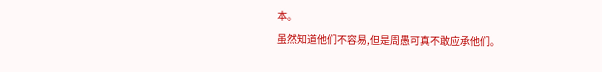本。
虽然知道他们不容易,但是周愚可真不敢应承他们。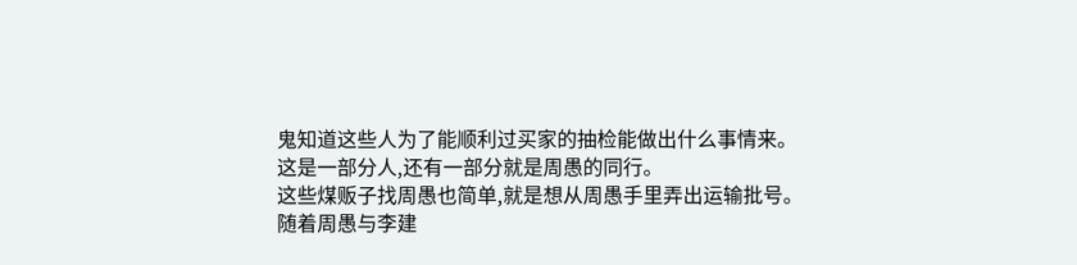鬼知道这些人为了能顺利过买家的抽检能做出什么事情来。
这是一部分人,还有一部分就是周愚的同行。
这些煤贩子找周愚也简单,就是想从周愚手里弄出运输批号。
随着周愚与李建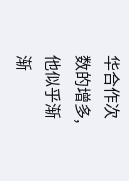华合作次数的增多,他似乎渐渐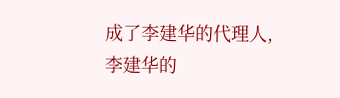成了李建华的代理人,李建华的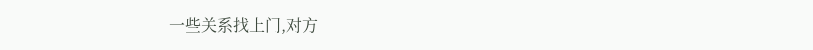一些关系找上门,对方